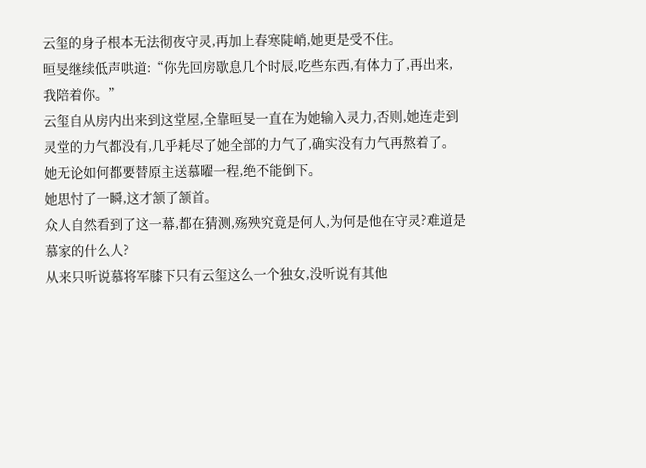云玺的身子根本无法彻夜守灵,再加上春寒陡峭,她更是受不住。
晅旻继续低声哄道:“你先回房歇息几个时辰,吃些东西,有体力了,再出来,我陪着你。”
云玺自从房内出来到这堂屋,全靠晅旻一直在为她输入灵力,否则,她连走到灵堂的力气都没有,几乎耗尽了她全部的力气了,确实没有力气再熬着了。
她无论如何都要替原主送慕曜一程,绝不能倒下。
她思忖了一瞬,这才颔了颔首。
众人自然看到了这一幕,都在猜测,殇殃究竟是何人,为何是他在守灵?难道是慕家的什么人?
从来只听说慕将军膝下只有云玺这么一个独女,没听说有其他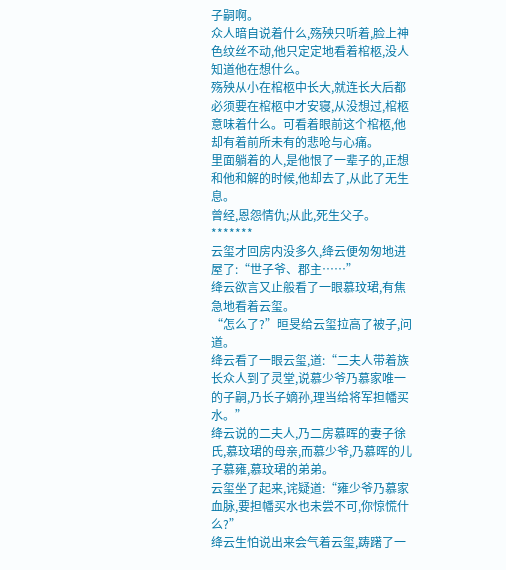子嗣啊。
众人暗自说着什么,殇殃只听着,脸上神色纹丝不动,他只定定地看着棺柩,没人知道他在想什么。
殇殃从小在棺柩中长大,就连长大后都必须要在棺柩中才安寝,从没想过,棺柩意味着什么。可看着眼前这个棺柩,他却有着前所未有的悲呛与心痛。
里面躺着的人,是他恨了一辈子的,正想和他和解的时候,他却去了,从此了无生息。
曾经,恩怨情仇;从此,死生父子。
*******
云玺才回房内没多久,绛云便匆匆地进屋了:“世子爷、郡主……”
绛云欲言又止般看了一眼慕玟珺,有焦急地看着云玺。
“怎么了?”晅旻给云玺拉高了被子,问道。
绛云看了一眼云玺,道:“二夫人带着族长众人到了灵堂,说慕少爷乃慕家唯一的子嗣,乃长子嫡孙,理当给将军担幡买水。”
绛云说的二夫人,乃二房慕晖的妻子徐氏,慕玟珺的母亲,而慕少爷,乃慕晖的儿子慕雍,慕玟珺的弟弟。
云玺坐了起来,诧疑道:“雍少爷乃慕家血脉,要担幡买水也未尝不可,你惊慌什么?”
绛云生怕说出来会气着云玺,踌躇了一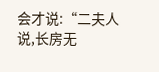会才说:“二夫人说,长房无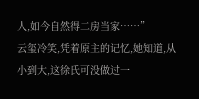人,如今自然得二房当家……”
云玺冷笑,凭着原主的记忆,她知道,从小到大,这徐氏可没做过一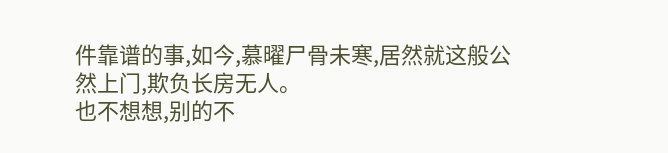件靠谱的事,如今,慕曜尸骨未寒,居然就这般公然上门,欺负长房无人。
也不想想,别的不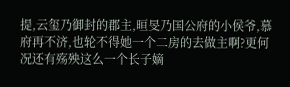提,云玺乃御封的郡主,晅旻乃国公府的小侯爷,慕府再不济,也轮不得她一个二房的去做主啊?更何况还有殇殃这么一个长子嫡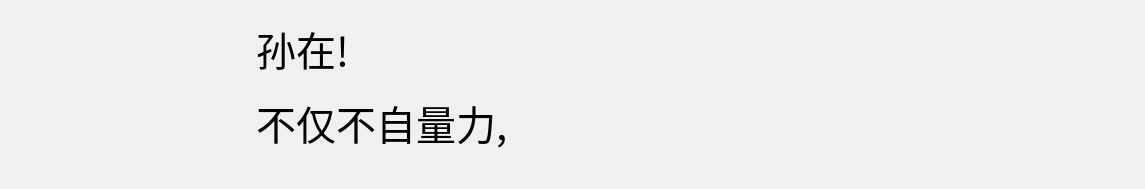孙在!
不仅不自量力,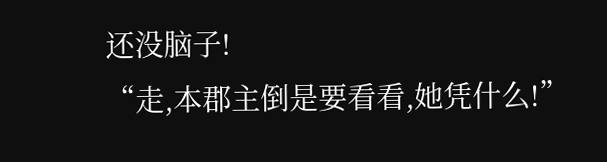还没脑子!
“走,本郡主倒是要看看,她凭什么!”